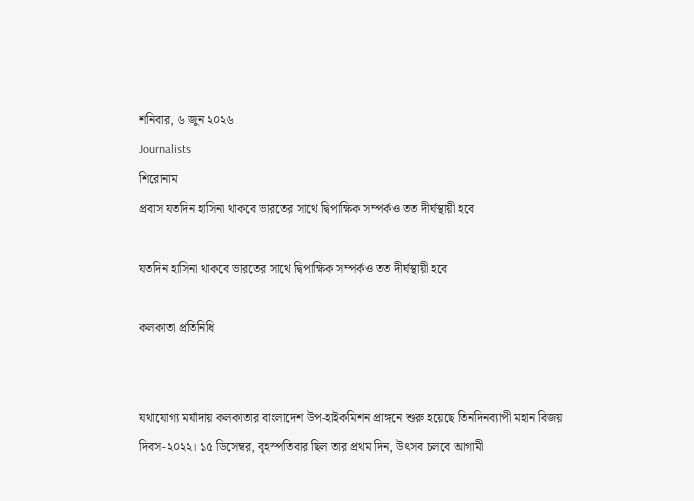শনিবার, ৬ জুন ২০২৬
Journalists
শিরোনাম
প্রবাস যতদিন হাসিনা থাকবে ভারতের সাথে দ্বিপাক্ষিক সম্পর্কও তত দীর্ঘস্থায়ী হবে

যতদিন হাসিনা থাকবে ভারতের সাথে দ্বিপাক্ষিক সম্পর্কও তত দীর্ঘস্থায়ী হবে

কলকাতা প্রতিনিধি


যথাযোগ্য মর্যাদায় কলকাতার বাংলাদেশ উপ-হাইকমিশন প্রাঙ্গনে শুরু হয়েছে তিনদিনব্যাপী মহান বিজয় দিবস-২০২২। ১৫ ডিসেম্বর, বৃহস্পতিবার ছিল তার প্রথম দিন, উৎসব চলবে আগামী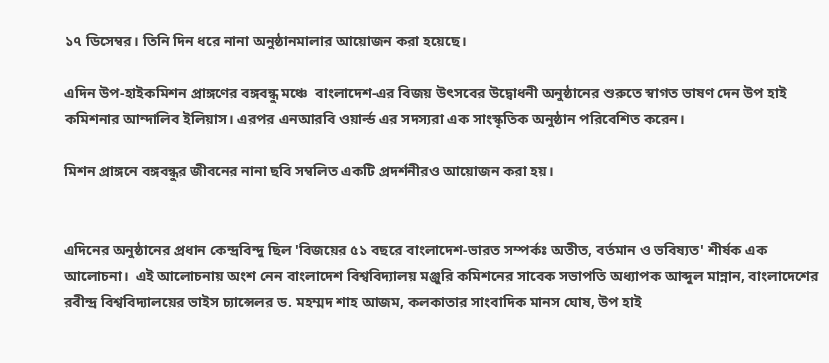১৭ ডিসেম্বর। তিনি দিন ধরে নানা অনুষ্ঠানমালার আয়োজন করা হয়েছে।

এদিন উপ-হাইকমিশন প্রাঙ্গণের বঙ্গবন্ধু মঞ্চে  বাংলাদেশ-এর বিজয় উৎসবের উদ্বোধনী অনুষ্ঠানের শুরুতে স্বাগত ভাষণ দেন উপ হাই কমিশনার আন্দালিব ইলিয়াস। এরপর এনআরবি ওয়ার্ল্ড এর সদস্যরা এক সাংস্কৃতিক অনুষ্ঠান পরিবেশিত করেন।

মিশন প্রাঙ্গনে বঙ্গবন্ধুর জীবনের নানা ছবি সম্বলিত একটি প্রদর্শনীরও আয়োজন করা হয়।


এদিনের অনুষ্ঠানের প্রধান কেন্দ্রবিন্দু ছিল 'বিজয়ের ৫১ বছরে বাংলাদেশ-ভারত সম্পর্কঃ অতীত, বর্তমান ও ভবিষ্যত' শীর্ষক এক আলোচনা।  এই আলোচনায় অংশ নেন বাংলাদেশ বিশ্ববিদ্যালয় মঞ্জুরি কমিশনের সাবেক সভাপতি অধ্যাপক আব্দুল মান্নান, বাংলাদেশের রবীন্দ্র বিশ্ববিদ্যালয়ের ভাইস চ্যান্সেলর ড. মহম্মদ শাহ আজম, কলকাতার সাংবাদিক মানস ঘোষ, উপ হাই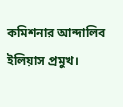কমিশনার আন্দালিব ইলিয়াস প্রমুখ।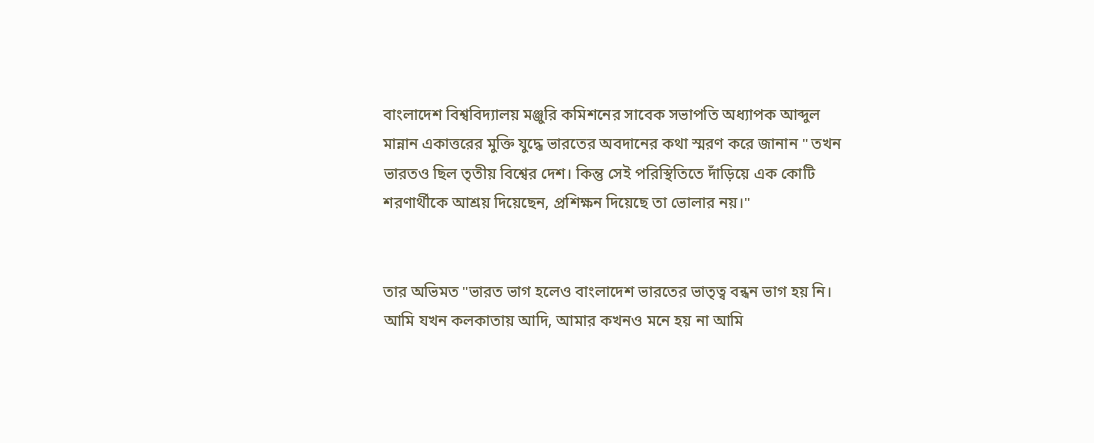বাংলাদেশ বিশ্ববিদ্যালয় মঞ্জুরি কমিশনের সাবেক সভাপতি অধ্যাপক আব্দুল মান্নান একাত্তরের মুক্তি যুদ্ধে ভারতের অবদানের কথা স্মরণ করে জানান " তখন ভারতও ছিল তৃতীয় বিশ্বের দেশ। কিন্তু সেই পরিস্থিতিতে দাঁড়িয়ে এক কোটি শরণার্থীকে আশ্রয় দিয়েছেন, প্রশিক্ষন দিয়েছে তা ভোলার নয়।"


তার অভিমত "ভারত ভাগ হলেও বাংলাদেশ ভারতের ভাতৃত্ব বন্ধন ভাগ হয় নি। আমি যখন কলকাতায় আদি, আমার কখনও মনে হয় না আমি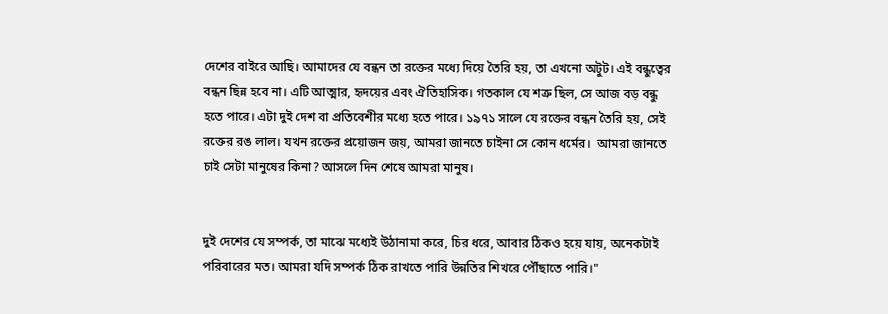দেশের বাইরে আছি। আমাদের যে বন্ধন তা রক্তের মধ্যে দিয়ে তৈরি হয়, তা এখনো অটুট। এই বন্ধুত্বের বন্ধন ছিন্ন হবে না। এটি আত্মার, হৃদয়ের এবং ঐতিহাসিক। গতকাল যে শত্রু ছিল, সে আজ বড় বন্ধু হতে পারে। এটা দুই দেশ বা প্রতিবেশীর মধ্যে হতে পারে। ১৯৭১ সালে যে রক্তের বন্ধন তৈরি হয়, সেই রক্তের রঙ লাল। যখন রক্তের প্রয়োজন জয়, আমরা জানতে চাইনা সে কোন ধর্মের।  আমরা জানতে চাই সেটা মানুষের কিনা? আসলে দিন শেষে আমরা মানুষ।


দুই দেশের যে সম্পর্ক, তা মাঝে মধ্যেই উঠানামা করে, চির ধরে, আবার ঠিকও হয়ে যায়, অনেকটাই পরিবারের মত। আমরা যদি সম্পর্ক ঠিক রাখতে পারি উন্নতির শিখরে পৌঁছাতে পারি।"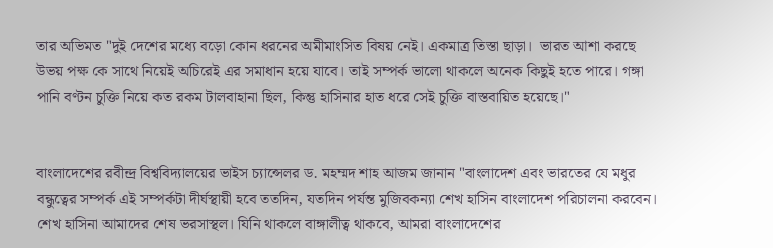তার অভিমত "দুই দেশের মধ্যে বড়ো কোন ধরনের অমীমাংসিত বিষয় নেই। একমাত্র তিস্তা ছাড়া।  ভারত আশা করছে উভয় পক্ষ কে সাথে নিয়েই অচিরেই এর সমাধান হয়ে যাবে। তাই সম্পর্ক ভালো থাকলে অনেক কিছুই হতে পারে। গঙ্গা পানি বণ্টন চুক্তি নিয়ে কত রকম টালবাহানা ছিল, কিন্তু হাসিনার হাত ধরে সেই চুক্তি বাস্তবায়িত হয়েছে।"


বাংলাদেশের রবীন্দ্র বিশ্ববিদ্যালয়ের ভাইস চ্যান্সেলর ড. মহম্মদ শাহ আজম জানান "বাংলাদেশ এবং ভারতের যে মধুর বন্ধুত্বের সম্পর্ক এই সম্পর্কটা দীর্ঘস্থায়ী হবে ততদিন, যতদিন পর্যন্ত মুজিবকন্যা শেখ হাসিন বাংলাদেশ পরিচালনা করবেন। শেখ হাসিনা আমাদের শেষ ভরসাস্থল। যিনি থাকলে বাঙ্গালীত্ব থাকবে, আমরা বাংলাদেশের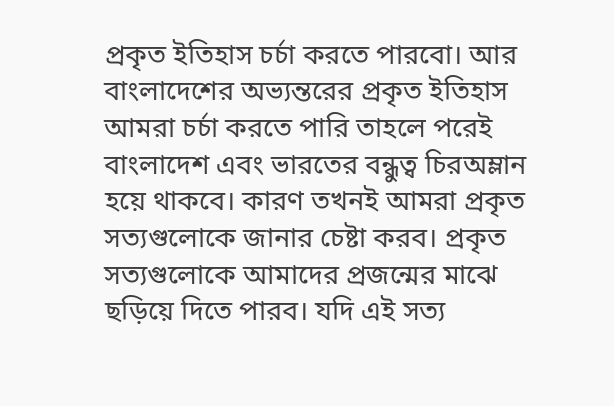প্রকৃত ইতিহাস চর্চা করতে পারবো। আর বাংলাদেশের অভ্যন্তরের প্রকৃত ইতিহাস আমরা চর্চা করতে পারি তাহলে পরেই বাংলাদেশ এবং ভারতের বন্ধুত্ব চিরঅম্লান হয়ে থাকবে। কারণ তখনই আমরা প্রকৃত সত্যগুলোকে জানার চেষ্টা করব। প্রকৃত সত্যগুলোকে আমাদের প্রজন্মের মাঝে ছড়িয়ে দিতে পারব। যদি এই সত্য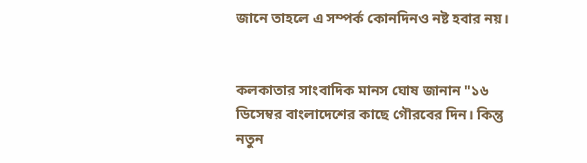জানে তাহলে এ সম্পর্ক কোনদিনও নষ্ট হবার নয়।


কলকাতার সাংবাদিক মানস ঘোষ জানান "১৬ ডিসেম্বর বাংলাদেশের কাছে গৌরবের দিন। কিন্তু নতুন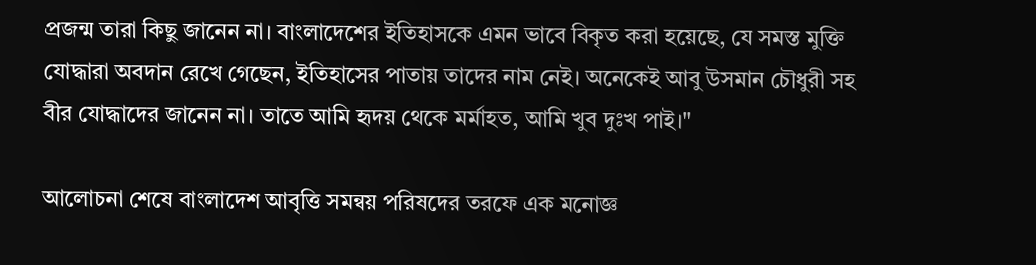প্রজন্ম তারা কিছু জানেন না। বাংলাদেশের ইতিহাসকে এমন ভাবে বিকৃত করা হয়েছে, যে সমস্ত মুক্তি যোদ্ধারা অবদান রেখে গেছেন, ইতিহাসের পাতায় তাদের নাম নেই। অনেকেই আবু উসমান চৌধুরী সহ বীর যোদ্ধাদের জানেন না। তাতে আমি হৃদয় থেকে মর্মাহত, আমি খুব দুঃখ পাই।"

আলোচনা শেষে বাংলাদেশ আবৃত্তি সমন্বয় পরিষদের তরফে এক মনোজ্ঞ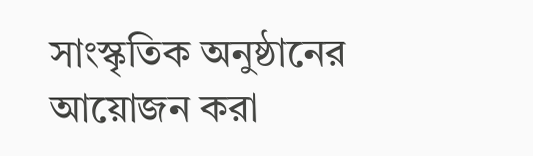সাংস্কৃতিক অনুষ্ঠানের আয়োজন করা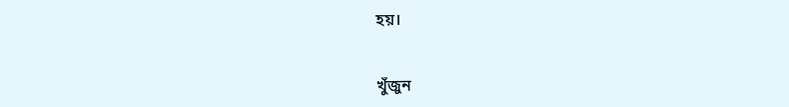হয়।


খুঁজুন